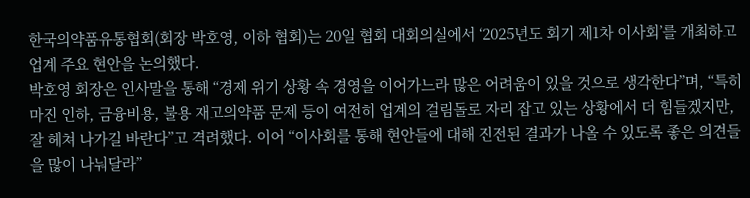한국의약품유통협회(회장 박호영, 이하 협회)는 20일 협회 대회의실에서 ‘2025년도 회기 제1차 이사회’를 개최하고 업계 주요 현안을 논의했다.
박호영 회장은 인사말을 통해 “경제 위기 상황 속 경영을 이어가느라 많은 어려움이 있을 것으로 생각한다”며, “특히 마진 인하, 금융비용, 불용 재고의약품 문제 등이 여전히 업계의 걸림돌로 자리 잡고 있는 상황에서 더 힘들겠지만, 잘 헤쳐 나가길 바란다”고 격려했다. 이어 “이사회를 통해 현안들에 대해 진전된 결과가 나올 수 있도록 좋은 의견들을 많이 나눠달라”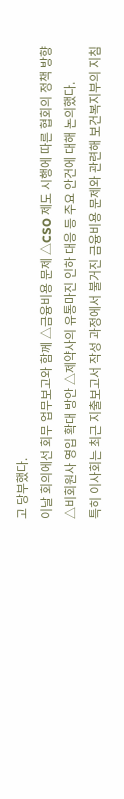고 당부했다.
이날 회의에선 회무 업무보고와 함께 △금융비용 문제 △CSO 제도 시행에 따른 협회의 정책 방향 △비회원사 영입 확대 방안 △제약사의 유통마진 인하 대응 등 주요 안건에 대해 논의했다.
특히 이사회는 최근 지출보고서 작성 과정에서 불거진 금융비용 문제와 관련해 보건복지부의 지침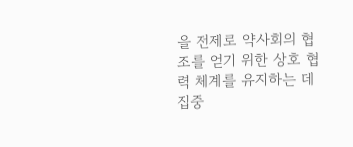을 전제로 약사회의 협조를 얻기 위한 상호 협력 체계를 유지하는 데 집중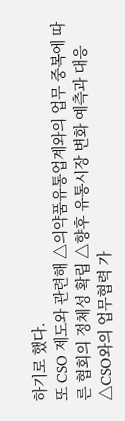하기로 했다.
또 CSO 제도와 관련해 △의약품유통업계와의 업무 중복에 따른 협회의 정체성 확립 △향후 유통시장 변화 예측과 대응 △CSO와의 업무협력 가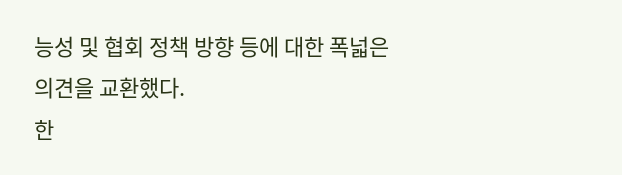능성 및 협회 정책 방향 등에 대한 폭넓은 의견을 교환했다.
한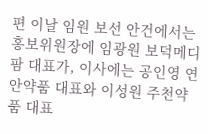편 이날 임원 보선 안건에서는 홍보위원장에 임광원 보덕메디팜 대표가, 이사에는 공인영 연안약품 대표와 이성원 주천약품 대표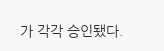가 각각 승인됐다.